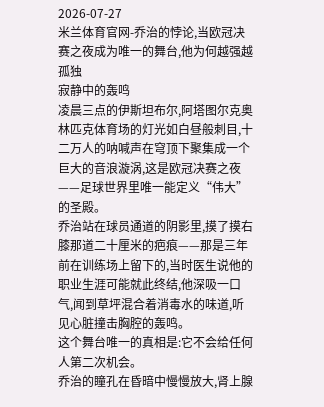2026-07-27
米兰体育官网-乔治的悖论,当欧冠决赛之夜成为唯一的舞台,他为何越强越孤独
寂静中的轰鸣
凌晨三点的伊斯坦布尔,阿塔图尔克奥林匹克体育场的灯光如白昼般刺目,十二万人的呐喊声在穹顶下聚集成一个巨大的音浪漩涡,这是欧冠决赛之夜——足球世界里唯一能定义“伟大”的圣殿。
乔治站在球员通道的阴影里,摸了摸右膝那道二十厘米的疤痕——那是三年前在训练场上留下的,当时医生说他的职业生涯可能就此终结,他深吸一口气,闻到草坪混合着消毒水的味道,听见心脏撞击胸腔的轰鸣。
这个舞台唯一的真相是:它不会给任何人第二次机会。
乔治的瞳孔在昏暗中慢慢放大,肾上腺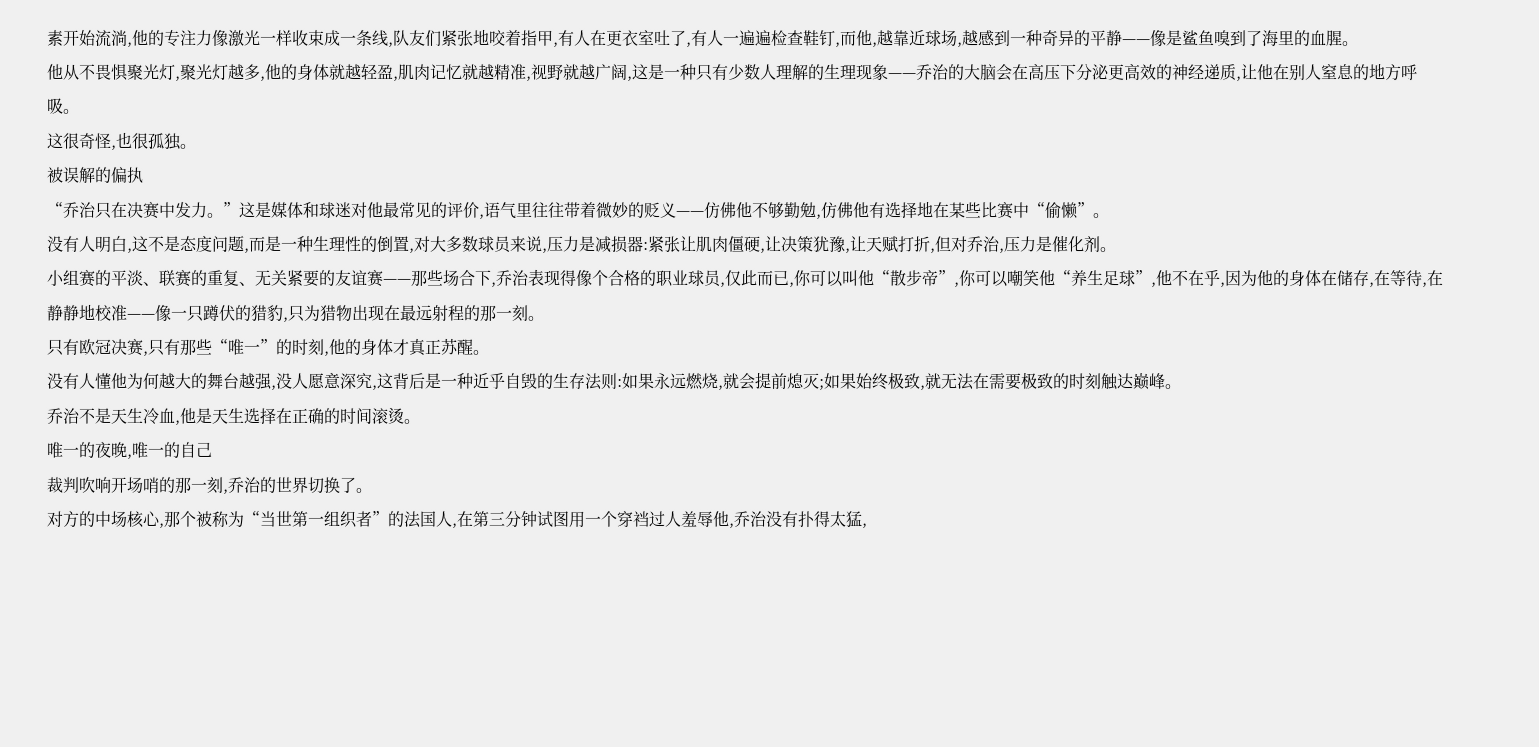素开始流淌,他的专注力像激光一样收束成一条线,队友们紧张地咬着指甲,有人在更衣室吐了,有人一遍遍检查鞋钉,而他,越靠近球场,越感到一种奇异的平静——像是鲨鱼嗅到了海里的血腥。
他从不畏惧聚光灯,聚光灯越多,他的身体就越轻盈,肌肉记忆就越精准,视野就越广阔,这是一种只有少数人理解的生理现象——乔治的大脑会在高压下分泌更高效的神经递质,让他在别人窒息的地方呼吸。
这很奇怪,也很孤独。
被误解的偏执
“乔治只在决赛中发力。”这是媒体和球迷对他最常见的评价,语气里往往带着微妙的贬义——仿佛他不够勤勉,仿佛他有选择地在某些比赛中“偷懒”。
没有人明白,这不是态度问题,而是一种生理性的倒置,对大多数球员来说,压力是减损器:紧张让肌肉僵硬,让决策犹豫,让天赋打折,但对乔治,压力是催化剂。
小组赛的平淡、联赛的重复、无关紧要的友谊赛——那些场合下,乔治表现得像个合格的职业球员,仅此而已,你可以叫他“散步帝”,你可以嘲笑他“养生足球”,他不在乎,因为他的身体在储存,在等待,在静静地校准——像一只蹲伏的猎豹,只为猎物出现在最远射程的那一刻。
只有欧冠决赛,只有那些“唯一”的时刻,他的身体才真正苏醒。
没有人懂他为何越大的舞台越强,没人愿意深究,这背后是一种近乎自毁的生存法则:如果永远燃烧,就会提前熄灭;如果始终极致,就无法在需要极致的时刻触达巅峰。
乔治不是天生冷血,他是天生选择在正确的时间滚烫。
唯一的夜晚,唯一的自己
裁判吹响开场哨的那一刻,乔治的世界切换了。
对方的中场核心,那个被称为“当世第一组织者”的法国人,在第三分钟试图用一个穿裆过人羞辱他,乔治没有扑得太猛,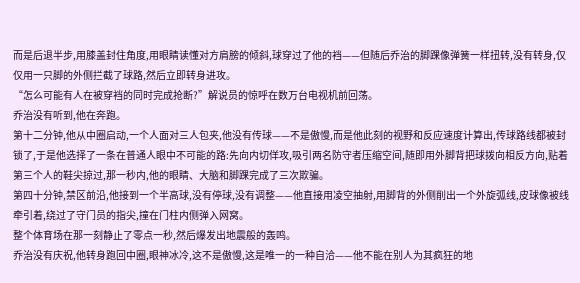而是后退半步,用膝盖封住角度,用眼睛读懂对方肩膀的倾斜,球穿过了他的裆——但随后乔治的脚踝像弹簧一样扭转,没有转身,仅仅用一只脚的外侧拦截了球路,然后立即转身进攻。
“怎么可能有人在被穿裆的同时完成抢断?”解说员的惊呼在数万台电视机前回荡。
乔治没有听到,他在奔跑。
第十二分钟,他从中圈启动,一个人面对三人包夹,他没有传球——不是傲慢,而是他此刻的视野和反应速度计算出,传球路线都被封锁了,于是他选择了一条在普通人眼中不可能的路:先向内切佯攻,吸引两名防守者压缩空间,随即用外脚背把球拨向相反方向,贴着第三个人的鞋尖掠过,那一秒内,他的眼睛、大脑和脚踝完成了三次欺骗。
第四十分钟,禁区前沿,他接到一个半高球,没有停球,没有调整——他直接用凌空抽射,用脚背的外侧削出一个外旋弧线,皮球像被线牵引着,绕过了守门员的指尖,撞在门柱内侧弹入网窝。
整个体育场在那一刻静止了零点一秒,然后爆发出地震般的轰鸣。
乔治没有庆祝,他转身跑回中圈,眼神冰冷,这不是傲慢,这是唯一的一种自洽——他不能在别人为其疯狂的地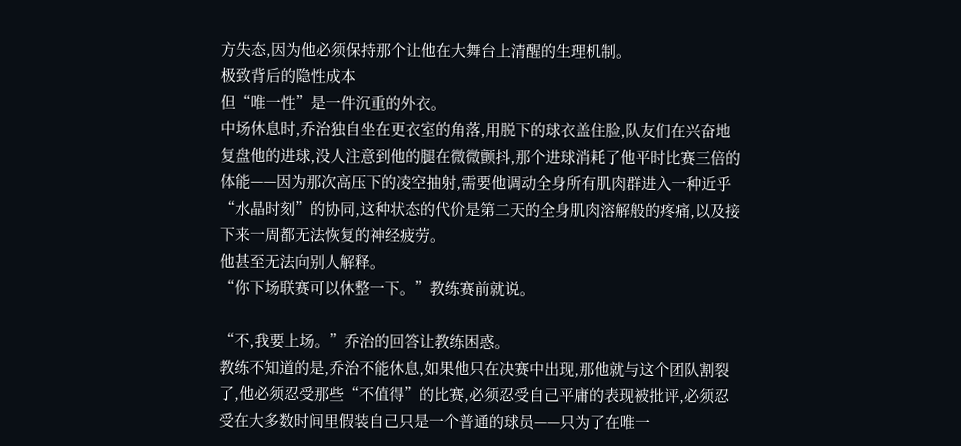方失态,因为他必须保持那个让他在大舞台上清醒的生理机制。
极致背后的隐性成本
但“唯一性”是一件沉重的外衣。
中场休息时,乔治独自坐在更衣室的角落,用脱下的球衣盖住脸,队友们在兴奋地复盘他的进球,没人注意到他的腿在微微颤抖,那个进球消耗了他平时比赛三倍的体能——因为那次高压下的凌空抽射,需要他调动全身所有肌肉群进入一种近乎“水晶时刻”的协同,这种状态的代价是第二天的全身肌肉溶解般的疼痛,以及接下来一周都无法恢复的神经疲劳。
他甚至无法向别人解释。
“你下场联赛可以休整一下。”教练赛前就说。

“不,我要上场。”乔治的回答让教练困惑。
教练不知道的是,乔治不能休息,如果他只在决赛中出现,那他就与这个团队割裂了,他必须忍受那些“不值得”的比赛,必须忍受自己平庸的表现被批评,必须忍受在大多数时间里假装自己只是一个普通的球员——只为了在唯一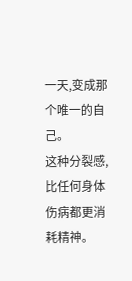一天,变成那个唯一的自己。
这种分裂感,比任何身体伤病都更消耗精神。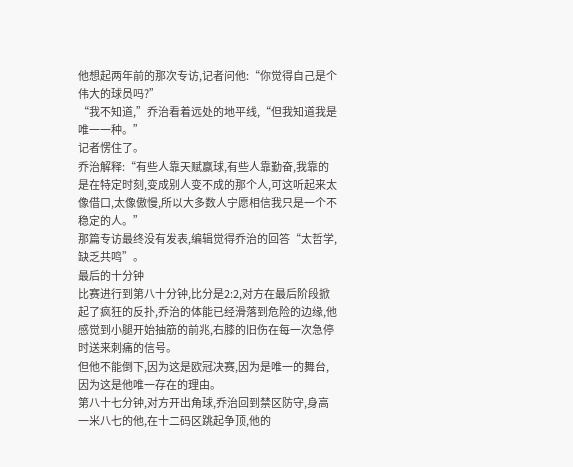他想起两年前的那次专访,记者问他:“你觉得自己是个伟大的球员吗?”
“我不知道,”乔治看着远处的地平线,“但我知道我是唯一一种。”
记者愣住了。
乔治解释:“有些人靠天赋赢球,有些人靠勤奋,我靠的是在特定时刻,变成别人变不成的那个人,可这听起来太像借口,太像傲慢,所以大多数人宁愿相信我只是一个不稳定的人。”
那篇专访最终没有发表,编辑觉得乔治的回答“太哲学,缺乏共鸣”。
最后的十分钟
比赛进行到第八十分钟,比分是2:2,对方在最后阶段掀起了疯狂的反扑,乔治的体能已经滑落到危险的边缘,他感觉到小腿开始抽筋的前兆,右膝的旧伤在每一次急停时送来刺痛的信号。
但他不能倒下,因为这是欧冠决赛,因为是唯一的舞台,因为这是他唯一存在的理由。
第八十七分钟,对方开出角球,乔治回到禁区防守,身高一米八七的他,在十二码区跳起争顶,他的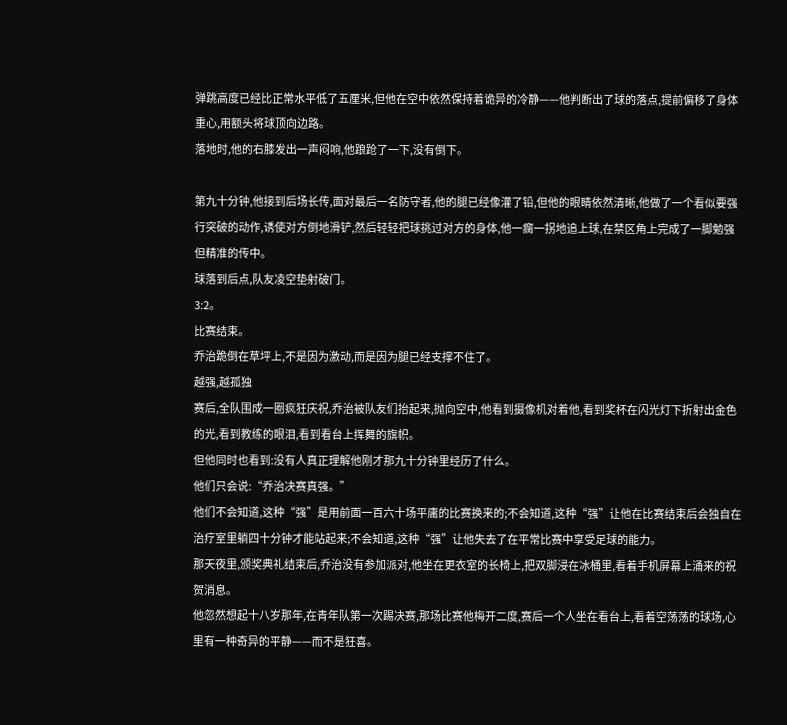弹跳高度已经比正常水平低了五厘米,但他在空中依然保持着诡异的冷静——他判断出了球的落点,提前偏移了身体重心,用额头将球顶向边路。
落地时,他的右膝发出一声闷响,他踉跄了一下,没有倒下。

第九十分钟,他接到后场长传,面对最后一名防守者,他的腿已经像灌了铅,但他的眼睛依然清晰,他做了一个看似要强行突破的动作,诱使对方倒地滑铲,然后轻轻把球挑过对方的身体,他一瘸一拐地追上球,在禁区角上完成了一脚勉强但精准的传中。
球落到后点,队友凌空垫射破门。
3:2。
比赛结束。
乔治跪倒在草坪上,不是因为激动,而是因为腿已经支撑不住了。
越强,越孤独
赛后,全队围成一圈疯狂庆祝,乔治被队友们抬起来,抛向空中,他看到摄像机对着他,看到奖杯在闪光灯下折射出金色的光,看到教练的眼泪,看到看台上挥舞的旗帜。
但他同时也看到:没有人真正理解他刚才那九十分钟里经历了什么。
他们只会说:“乔治决赛真强。”
他们不会知道,这种“强”是用前面一百六十场平庸的比赛换来的;不会知道,这种“强”让他在比赛结束后会独自在治疗室里躺四十分钟才能站起来;不会知道,这种“强”让他失去了在平常比赛中享受足球的能力。
那天夜里,颁奖典礼结束后,乔治没有参加派对,他坐在更衣室的长椅上,把双脚浸在冰桶里,看着手机屏幕上涌来的祝贺消息。
他忽然想起十八岁那年,在青年队第一次踢决赛,那场比赛他梅开二度,赛后一个人坐在看台上,看着空荡荡的球场,心里有一种奇异的平静——而不是狂喜。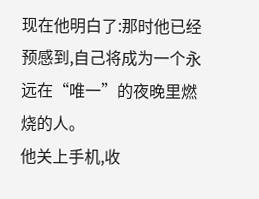现在他明白了:那时他已经预感到,自己将成为一个永远在“唯一”的夜晚里燃烧的人。
他关上手机,收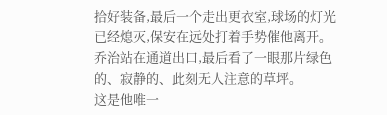拾好装备,最后一个走出更衣室,球场的灯光已经熄灭,保安在远处打着手势催他离开。
乔治站在通道出口,最后看了一眼那片绿色的、寂静的、此刻无人注意的草坪。
这是他唯一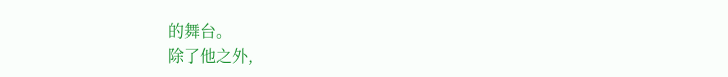的舞台。
除了他之外,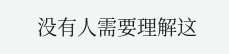没有人需要理解这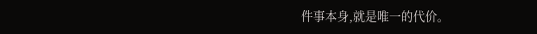件事本身,就是唯一的代价。